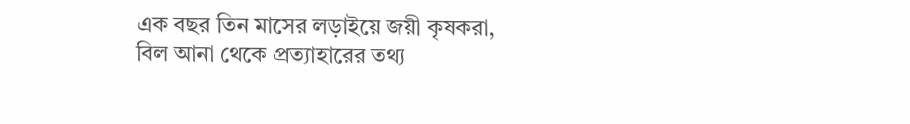এক বছর তিন মাসের লড়াইয়ে জয়ী কৃষকরা, বিল আনা থেকে প্রত্যাহারের তথ্য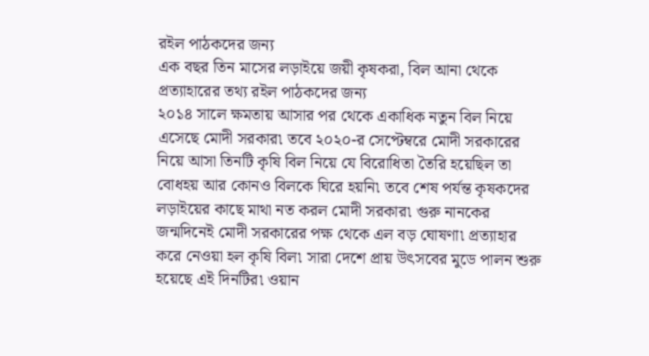রইল পাঠকদের জন্য
এক বছর তিন মাসের লড়াইয়ে জয়ী কৃষকরা, বিল আনা থেকে প্রত্যাহারের তথ্য রইল পাঠকদের জন্য
২০১৪ সালে ক্ষমতায় আসার পর থেকে একাধিক নতুন বিল নিয়ে এসেছে মোদী সরকার৷ তবে ২০২০-র সেপ্টেম্বরে মোদী সরকারের নিয়ে আসা তিনটি কৃষি বিল নিয়ে যে বিরোধিতা তৈরি হয়েছিল তা বোধহয় আর কোনও বিলকে ঘিরে হয়নি৷ তবে শেষ পর্যন্ত কৃষকদের লড়াইয়ের কাছে মাথা নত করল মোদী সরকার৷ গুরু নানকের জন্মদিনেই মোদী সরকারের পক্ষ থেকে এল বড় ঘোষণা৷ প্রত্যাহার করে নেওয়া হল কৃষি বিল৷ সারা দেশে প্রায় উৎসবের মুডে পালন শুরু হয়েছে এই দিনটির৷ ওয়ান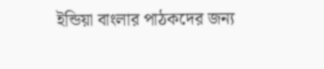ইন্ডিয়া বাংলার পাঠকদের জন্য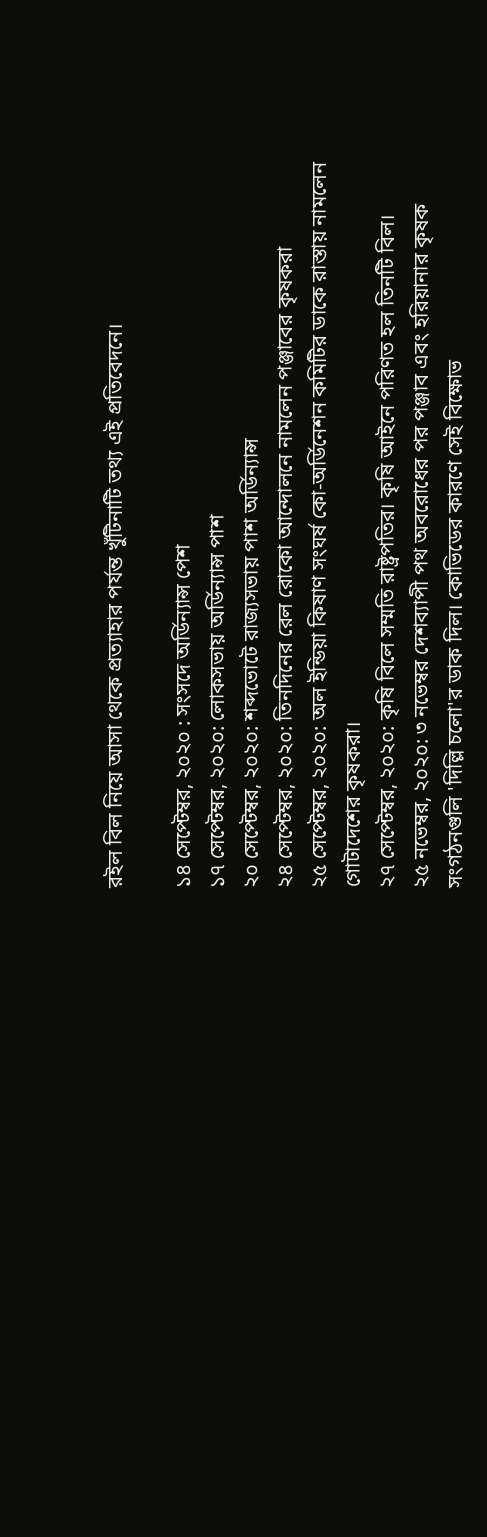রইল বিল নিয়ে আসা থেকে প্রত্যাহার পর্যন্ত খুঁটিনাটি তথ্য এই প্রতিবেদনে।

১৪ সেপ্টেম্বর, ২০২০ : সংসদে অর্ডিন্যান্স পেশ
১৭ সেপ্টেম্বর, ২০২০: লোকসভায় অর্ডিন্যান্স পাশ
২০ সেপ্টেম্বর, ২০২০: শব্দভোটে রাজ্যসভায় পাশ অর্ডিন্যান্স
২৪ সেপ্টেম্বর, ২০২০: তিনদিনের রেল রোকো আন্দোলনে নামলেন পঞ্জাবের কৃষকরা
২৫ সেপ্টেম্বর, ২০২০: অল ইন্ডিয়া কিষাণ সংঘর্ষ কো-অর্ডিনেশন কমিটির ডাকে রাস্তায় নামলেন গোটাদেশের কৃষকরা।
২৭ সেপ্টেম্বর, ২০২০: কৃষি বিলে সম্মতি রাষ্ট্রপতির। কৃষি আইনে পরিণত হল তিনটি বিল।
২৫ নভেম্বর, ২০২০: ৩ নভেম্বর দেশব্যাপী পথ অবরোধের পর পঞ্জাব এবং হরিয়ানার কৃষক সংগঠনগুলি 'দিল্লি চলো'র ডাক দিল। কোভিডের কারণে সেই বিক্ষোভ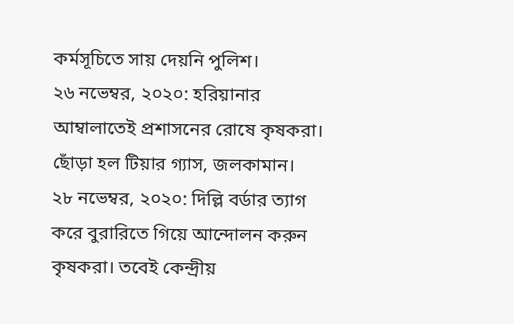কর্মসূচিতে সায় দেয়নি পুলিশ।
২৬ নভেম্বর, ২০২০: হরিয়ানার আম্বালাতেই প্রশাসনের রোষে কৃষকরা। ছোঁড়া হল টিয়ার গ্যাস, জলকামান।
২৮ নভেম্বর, ২০২০: দিল্লি বর্ডার ত্যাগ করে বুরারিতে গিয়ে আন্দোলন করুন কৃষকরা। তবেই কেন্দ্রীয়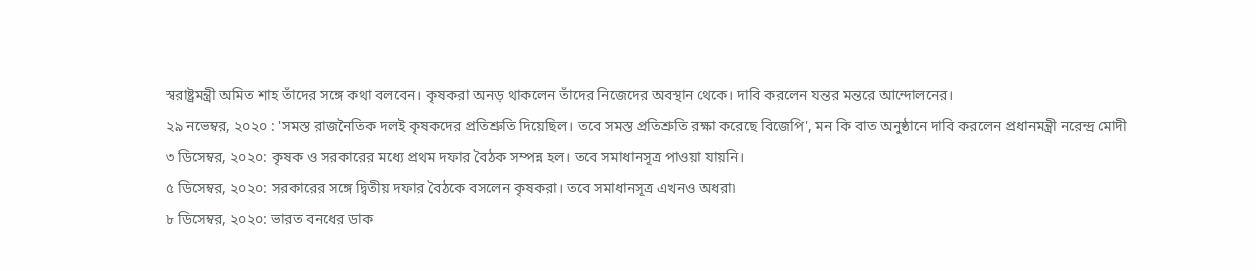স্বরাষ্ট্রমন্ত্রী অমিত শাহ তাঁদের সঙ্গে কথা বলবেন। কৃষকরা অনড় থাকলেন তাঁদের নিজেদের অবস্থান থেকে। দাবি করলেন যন্তর মন্তরে আন্দোলনের।
২৯ নভেম্বর, ২০২০ : 'সমস্ত রাজনৈতিক দলই কৃষকদের প্রতিশ্রুতি দিয়েছিল। তবে সমস্ত প্রতিশ্রুতি রক্ষা করেছে বিজেপি', মন কি বাত অনুষ্ঠানে দাবি করলেন প্রধানমন্ত্রী নরেন্দ্র মোদী
৩ ডিসেম্বর, ২০২০: কৃষক ও সরকারের মধ্যে প্রথম দফার বৈঠক সম্পন্ন হল। তবে সমাধানসূত্র পাওয়া যায়নি।
৫ ডিসেম্বর, ২০২০: সরকারের সঙ্গে দ্বিতীয় দফার বৈঠকে বসলেন কৃষকরা। তবে সমাধানসূত্র এখনও অধরা৷
৮ ডিসেম্বর, ২০২০: ভারত বনধের ডাক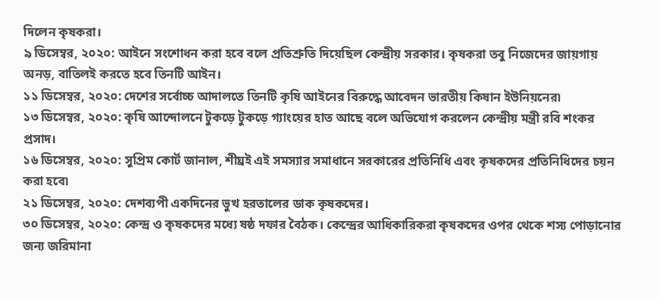দিলেন কৃষকরা।
৯ ডিসেম্বর, ২০২০: আইনে সংশোধন করা হবে বলে প্রতিশ্রুতি দিয়েছিল কেন্দ্রীয় সরকার। কৃষকরা তবু নিজেদের জায়গায় অনড়, বাতিলই করতে হবে তিনটি আইন।
১১ ডিসেম্বর, ২০২০: দেশের সর্বোচ্চ আদালতে তিনটি কৃষি আইনের বিরুদ্ধে আবেদন ভারতীয় কিষান ইউনিয়নের৷
১৩ ডিসেম্বর, ২০২০: কৃষি আন্দোলনে টুকড়ে টুকড়ে গ্যাংয়ের হাত আছে বলে অভিযোগ করলেন কেন্দ্রীয় মন্ত্রী রবি শংকর প্রসাদ।
১৬ ডিসেম্বর, ২০২০: সুপ্রিম কোর্ট জানাল, শীঘ্রই এই সমস্যার সমাধানে সরকারের প্রতিনিধি এবং কৃষকদের প্রতিনিধিদের চয়ন করা হবে৷
২১ ডিসেম্বর, ২০২০: দেশব্যপী একদিনের ভুখ হরতালের ডাক কৃষকদের।
৩০ ডিসেম্বর, ২০২০: কেন্দ্র ও কৃষকদের মধ্যে ষষ্ঠ দফার বৈঠক। কেন্দ্রের আধিকারিকরা কৃষকদের ওপর থেকে শস্য পোড়ানোর জন্য জরিমানা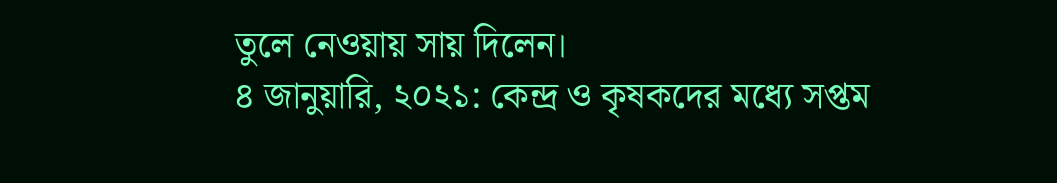তুলে নেওয়ায় সায় দিলেন।
৪ জানুয়ারি, ২০২১: কেন্দ্র ও কৃষকদের মধ্যে সপ্তম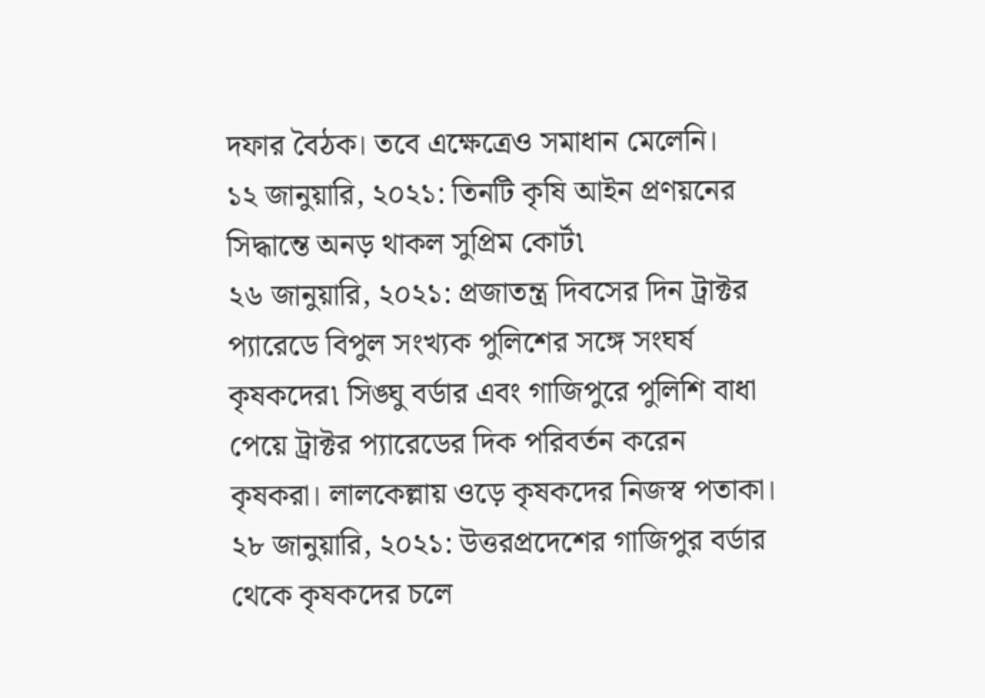দফার বৈঠক। তবে এক্ষেত্রেও সমাধান মেলেনি।
১২ জানুয়ারি, ২০২১: তিনটি কৃষি আইন প্রণয়নের সিদ্ধান্তে অনড় থাকল সুপ্রিম কোর্ট৷
২৬ জানুয়ারি, ২০২১: প্রজাতন্ত্র দিবসের দিন ট্রাক্টর প্যারেডে বিপুল সংখ্যক পুলিশের সঙ্গে সংঘর্ষ কৃষকদের৷ সিঙ্ঘু বর্ডার এবং গাজিপুরে পুলিশি বাধা পেয়ে ট্রাক্টর প্যারেডের দিক পরিবর্তন করেন কৃষকরা। লালকেল্লায় ওড়ে কৃষকদের নিজস্ব পতাকা।
২৮ জানুয়ারি, ২০২১: উত্তরপ্রদেশের গাজিপুর বর্ডার থেকে কৃষকদের চলে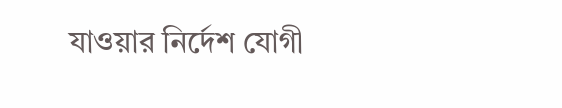যাওয়ার নির্দেশ যোগী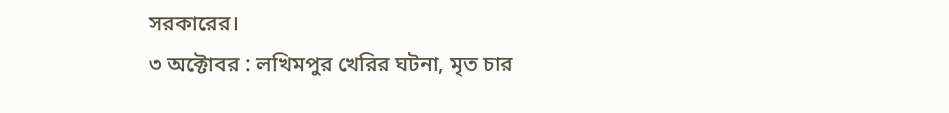সরকারের।
৩ অক্টোবর : লখিমপুর খেরির ঘটনা, মৃত চার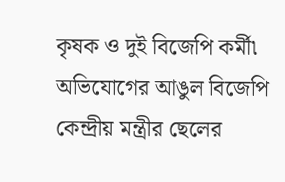কৃষক ও দুই বিজেপি কর্মী৷ অভিযোগের আঙুল বিজেপি কেন্দ্রীয় মন্ত্রীর ছেলের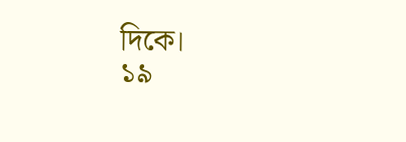দিকে।
১৯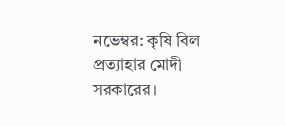নভেম্বর: কৃষি বিল প্রত্যাহার মোদী সরকারের।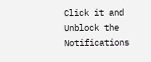Click it and Unblock the Notifications